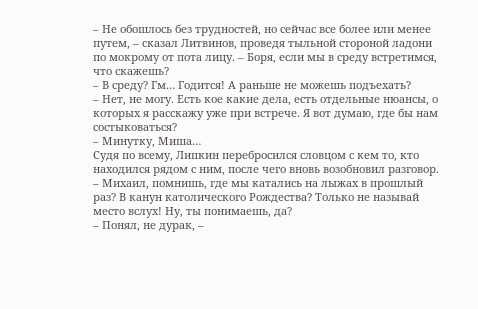– Не обошлось без трудностей, но сейчас все более или менее путем, – сказал Литвинов, проведя тыльной стороной ладони по мокрому от пота лицу. – Боря, если мы в среду встретимся, что скажешь?
– В среду? Гм… Годится! А раньше не можешь подъехать?
– Нет, не могу. Есть кое какие дела, есть отдельные нюансы, о которых я расскажу уже при встрече. Я вот думаю, где бы нам состыковаться?
– Минутку, Миша…
Судя по всему, Липкин перебросился словцом с кем то, кто находился рядом с ним, после чего вновь возобновил разговор.
– Михаил, помнишь, где мы катались на лыжах в прошлый раз? В канун католического Рождества? Только не называй место вслух! Ну, ты понимаешь, да?
– Понял, не дурак, –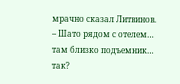мрачно сказал Литвинов. – Шато рядом с отелем… там близко подъемник… так?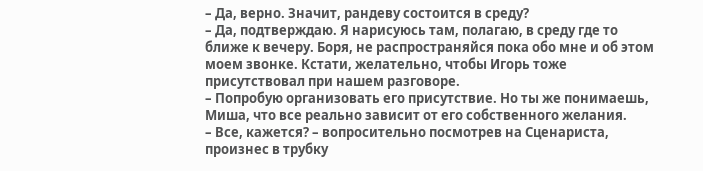– Да, верно. Значит, рандеву состоится в среду?
– Да, подтверждаю. Я нарисуюсь там, полагаю, в среду где то ближе к вечеру. Боря, не распространяйся пока обо мне и об этом моем звонке. Кстати, желательно, чтобы Игорь тоже присутствовал при нашем разговоре.
– Попробую организовать его присутствие. Но ты же понимаешь, Миша, что все реально зависит от его собственного желания.
– Все, кажется? – вопросительно посмотрев на Сценариста, произнес в трубку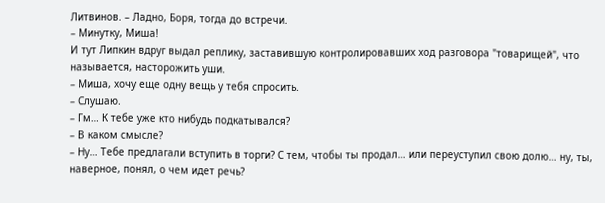Литвинов. – Ладно, Боря, тогда до встречи.
– Минутку, Миша!
И тут Липкин вдруг выдал реплику, заставившую контролировавших ход разговора "товарищей", что называется, насторожить уши.
– Миша, хочу еще одну вещь у тебя спросить.
– Слушаю.
– Гм… К тебе уже кто нибудь подкатывался?
– В каком смысле?
– Ну… Тебе предлагали вступить в торги? С тем, чтобы ты продал… или переуступил свою долю… ну, ты, наверное, понял, о чем идет речь?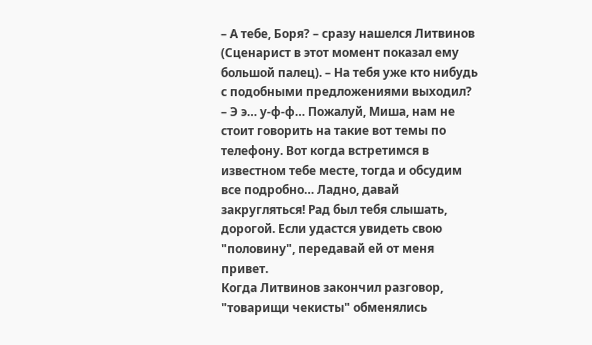– А тебе, Боря? – сразу нашелся Литвинов (Сценарист в этот момент показал ему большой палец). – На тебя уже кто нибудь с подобными предложениями выходил?
– Э э… у-ф-ф… Пожалуй, Миша, нам не стоит говорить на такие вот темы по телефону. Вот когда встретимся в известном тебе месте, тогда и обсудим все подробно… Ладно, давай закругляться! Рад был тебя слышать, дорогой. Если удастся увидеть свою "половину", передавай ей от меня привет.
Когда Литвинов закончил разговор, "товарищи чекисты" обменялись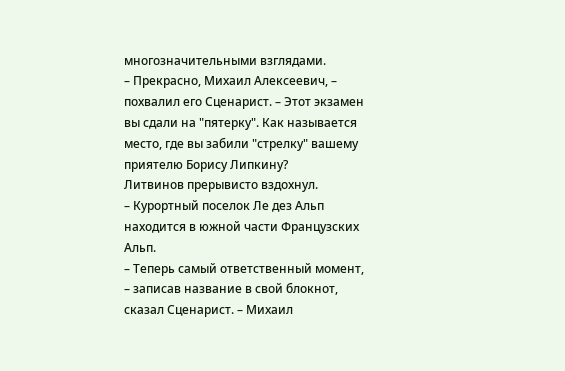многозначительными взглядами.
– Прекрасно, Михаил Алексеевич, – похвалил его Сценарист. – Этот экзамен вы сдали на "пятерку". Как называется место, где вы забили "стрелку" вашему приятелю Борису Липкину?
Литвинов прерывисто вздохнул.
– Курортный поселок Ле дез Альп находится в южной части Французских Альп.
– Теперь самый ответственный момент, – записав название в свой блокнот, сказал Сценарист. – Михаил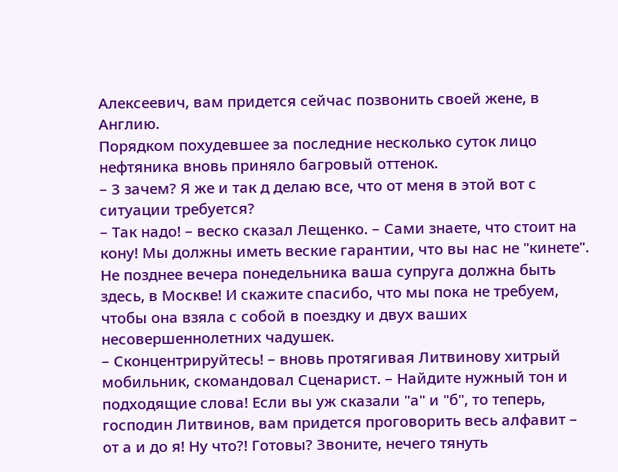Алексеевич, вам придется сейчас позвонить своей жене, в Англию.
Порядком похудевшее за последние несколько суток лицо нефтяника вновь приняло багровый оттенок.
– 3 зачем? Я же и так д делаю все, что от меня в этой вот с ситуации требуется?
– Так надо! – веско сказал Лещенко. – Сами знаете, что стоит на кону! Мы должны иметь веские гарантии, что вы нас не "кинете". Не позднее вечера понедельника ваша супруга должна быть здесь, в Москве! И скажите спасибо, что мы пока не требуем, чтобы она взяла с собой в поездку и двух ваших несовершеннолетних чадушек.
– Сконцентрируйтесь! – вновь протягивая Литвинову хитрый мобильник, скомандовал Сценарист. – Найдите нужный тон и подходящие слова! Если вы уж сказали "а" и "б", то теперь, господин Литвинов, вам придется проговорить весь алфавит – от а и до я! Ну что?! Готовы? Звоните, нечего тянуть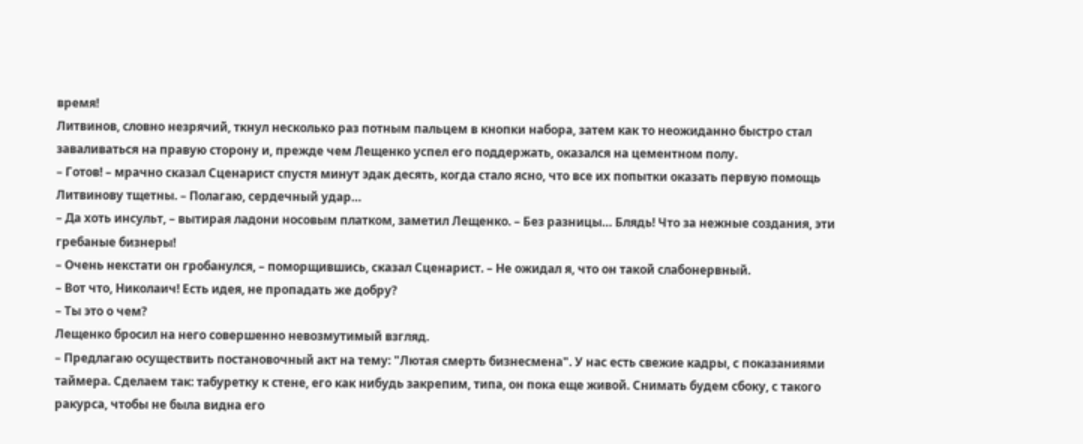время!
Литвинов, словно незрячий, ткнул несколько раз потным пальцем в кнопки набора, затем как то неожиданно быстро стал заваливаться на правую сторону и, прежде чем Лещенко успел его поддержать, оказался на цементном полу.
– Готов! – мрачно сказал Сценарист спустя минут эдак десять, когда стало ясно, что все их попытки оказать первую помощь Литвинову тщетны. – Полагаю, сердечный удар…
– Да хоть инсульт, – вытирая ладони носовым платком, заметил Лещенко. – Без разницы… Блядь! Что за нежные создания, эти гребаные бизнеры!
– Очень некстати он гробанулся, – поморщившись, сказал Сценарист. – Не ожидал я, что он такой слабонервный.
– Вот что, Николаич! Есть идея, не пропадать же добру?
– Ты это о чем?
Лещенко бросил на него совершенно невозмутимый взгляд.
– Предлагаю осуществить постановочный акт на тему: "Лютая смерть бизнесмена". У нас есть свежие кадры, с показаниями таймера. Сделаем так: табуретку к стене, его как нибудь закрепим, типа, он пока еще живой. Снимать будем сбоку, с такого ракурса, чтобы не была видна его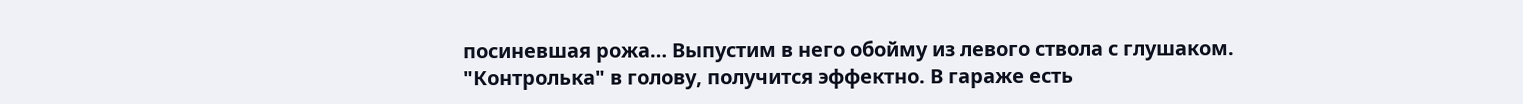посиневшая рожа… Выпустим в него обойму из левого ствола с глушаком. "Контролька" в голову, получится эффектно. В гараже есть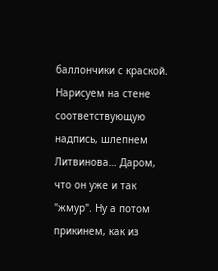баллончики с краской. Нарисуем на стене соответствующую надпись, шлепнем Литвинова… Даром, что он уже и так "жмур". Ну а потом прикинем, как из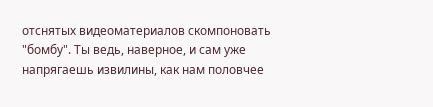отснятых видеоматериалов скомпоновать "бомбу". Ты ведь, наверное, и сам уже напрягаешь извилины, как нам половчее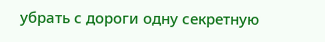убрать с дороги одну секретную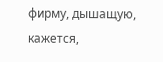фирму, дышащую, кажется,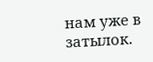нам уже в затылок.